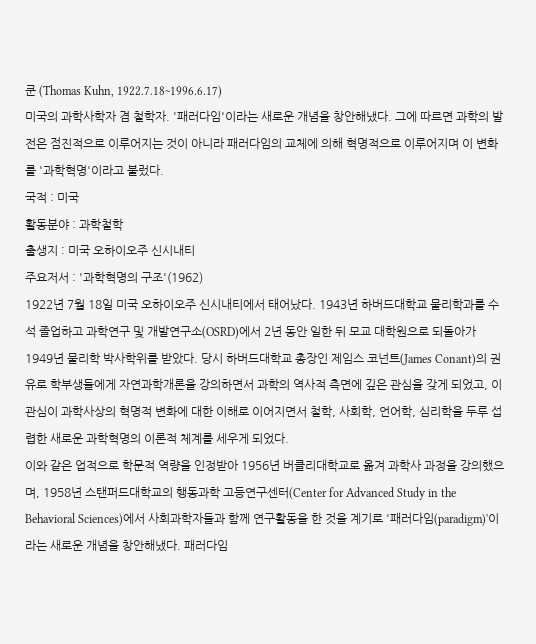쿤 (Thomas Kuhn, 1922.7.18~1996.6.17)
미국의 과학사학자 겸 철학자. '패러다임'이라는 새로운 개념을 창안해냈다. 그에 따르면 과학의 발전은 점진적으로 이루어지는 것이 아니라 패러다임의 교체에 의해 혁명적으로 이루어지며 이 변화를 '과학혁명'이라고 불렀다.
국적 : 미국
활동분야 : 과학철학
출생지 : 미국 오하이오주 신시내티
주요저서 : '과학혁명의 구조'(1962)
1922년 7월 18일 미국 오하이오주 신시내티에서 태어났다. 1943년 하버드대학교 물리학과를 수석 졸업하고 과학연구 및 개발연구소(OSRD)에서 2년 동안 일한 뒤 모교 대학원으로 되돌아가 1949년 물리학 박사학위를 받았다. 당시 하버드대학교 총장인 제임스 코넌트(James Conant)의 권유로 학부생들에게 자연과학개론을 강의하면서 과학의 역사적 측면에 깊은 관심을 갖게 되었고, 이 관심이 과학사상의 혁명적 변화에 대한 이해로 이어지면서 철학, 사회학, 언어학, 심리학을 두루 섭렵한 새로운 과학혁명의 이론적 체계를 세우게 되었다.
이와 같은 업적으로 학문적 역량을 인정받아 1956년 버클리대학교로 옮겨 과학사 과정을 강의했으며, 1958년 스탠퍼드대학교의 행동과학 고등연구센터(Center for Advanced Study in the Behavioral Sciences)에서 사회과학자들과 함께 연구활동을 한 것을 계기로 '패러다임(paradigm)'이라는 새로운 개념을 창안해냈다. 패러다임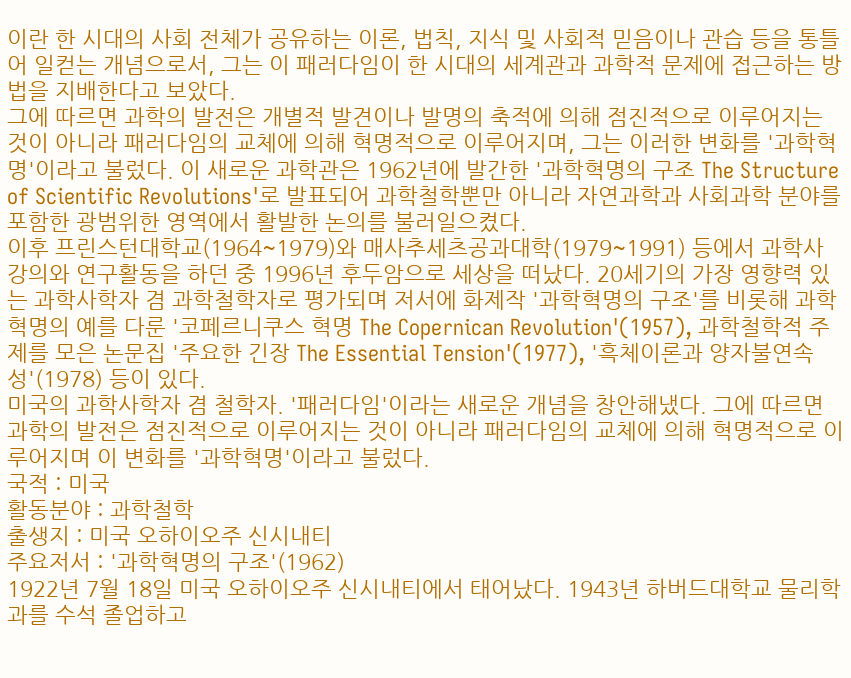이란 한 시대의 사회 전체가 공유하는 이론, 법칙, 지식 및 사회적 믿음이나 관습 등을 통틀어 일컫는 개념으로서, 그는 이 패러다임이 한 시대의 세계관과 과학적 문제에 접근하는 방법을 지배한다고 보았다.
그에 따르면 과학의 발전은 개별적 발견이나 발명의 축적에 의해 점진적으로 이루어지는 것이 아니라 패러다임의 교체에 의해 혁명적으로 이루어지며, 그는 이러한 변화를 '과학혁명'이라고 불렀다. 이 새로운 과학관은 1962년에 발간한 '과학혁명의 구조 The Structure of Scientific Revolutions'로 발표되어 과학철학뿐만 아니라 자연과학과 사회과학 분야를 포함한 광범위한 영역에서 활발한 논의를 불러일으켰다.
이후 프린스턴대학교(1964~1979)와 매사추세츠공과대학(1979~1991) 등에서 과학사 강의와 연구활동을 하던 중 1996년 후두암으로 세상을 떠났다. 20세기의 가장 영향력 있는 과학사학자 겸 과학철학자로 평가되며 저서에 화제작 '과학혁명의 구조'를 비롯해 과학혁명의 예를 다룬 '코페르니쿠스 혁명 The Copernican Revolution'(1957), 과학철학적 주제를 모은 논문집 '주요한 긴장 The Essential Tension'(1977), '흑체이론과 양자불연속성'(1978) 등이 있다.
미국의 과학사학자 겸 철학자. '패러다임'이라는 새로운 개념을 창안해냈다. 그에 따르면 과학의 발전은 점진적으로 이루어지는 것이 아니라 패러다임의 교체에 의해 혁명적으로 이루어지며 이 변화를 '과학혁명'이라고 불렀다.
국적 : 미국
활동분야 : 과학철학
출생지 : 미국 오하이오주 신시내티
주요저서 : '과학혁명의 구조'(1962)
1922년 7월 18일 미국 오하이오주 신시내티에서 태어났다. 1943년 하버드대학교 물리학과를 수석 졸업하고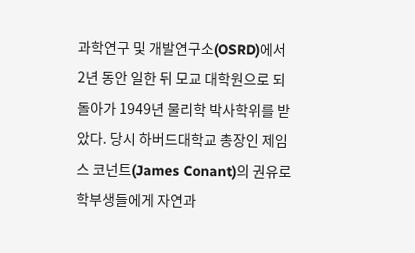과학연구 및 개발연구소(OSRD)에서 2년 동안 일한 뒤 모교 대학원으로 되돌아가 1949년 물리학 박사학위를 받았다. 당시 하버드대학교 총장인 제임스 코넌트(James Conant)의 권유로 학부생들에게 자연과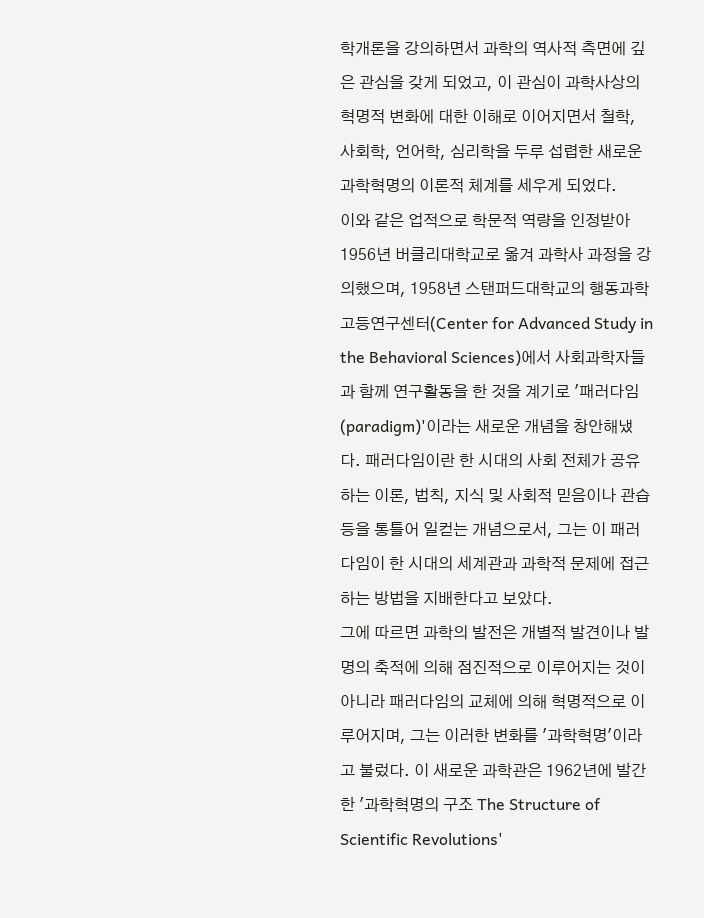학개론을 강의하면서 과학의 역사적 측면에 깊은 관심을 갖게 되었고, 이 관심이 과학사상의 혁명적 변화에 대한 이해로 이어지면서 철학, 사회학, 언어학, 심리학을 두루 섭렵한 새로운 과학혁명의 이론적 체계를 세우게 되었다.
이와 같은 업적으로 학문적 역량을 인정받아 1956년 버클리대학교로 옮겨 과학사 과정을 강의했으며, 1958년 스탠퍼드대학교의 행동과학 고등연구센터(Center for Advanced Study in the Behavioral Sciences)에서 사회과학자들과 함께 연구활동을 한 것을 계기로 '패러다임(paradigm)'이라는 새로운 개념을 창안해냈다. 패러다임이란 한 시대의 사회 전체가 공유하는 이론, 법칙, 지식 및 사회적 믿음이나 관습 등을 통틀어 일컫는 개념으로서, 그는 이 패러다임이 한 시대의 세계관과 과학적 문제에 접근하는 방법을 지배한다고 보았다.
그에 따르면 과학의 발전은 개별적 발견이나 발명의 축적에 의해 점진적으로 이루어지는 것이 아니라 패러다임의 교체에 의해 혁명적으로 이루어지며, 그는 이러한 변화를 '과학혁명'이라고 불렀다. 이 새로운 과학관은 1962년에 발간한 '과학혁명의 구조 The Structure of Scientific Revolutions'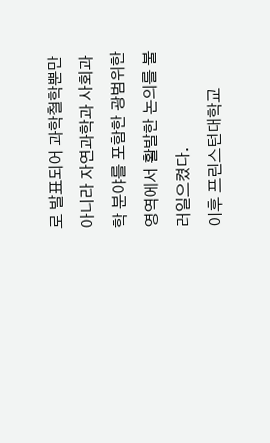로 발표되어 과학철학뿐만 아니라 자연과학과 사회과학 분야를 포함한 광범위한 영역에서 활발한 논의를 불러일으켰다.
이후 프린스턴대학교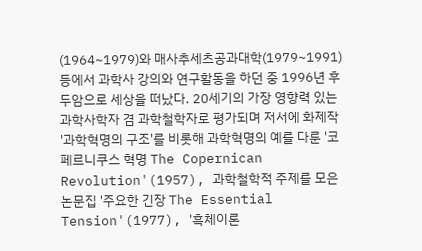(1964~1979)와 매사추세츠공과대학(1979~1991) 등에서 과학사 강의와 연구활동을 하던 중 1996년 후두암으로 세상을 떠났다. 20세기의 가장 영향력 있는 과학사학자 겸 과학철학자로 평가되며 저서에 화제작 '과학혁명의 구조'를 비롯해 과학혁명의 예를 다룬 '코페르니쿠스 혁명 The Copernican Revolution'(1957), 과학철학적 주제를 모은 논문집 '주요한 긴장 The Essential Tension'(1977), '흑체이론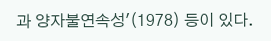과 양자불연속성'(1978) 등이 있다.